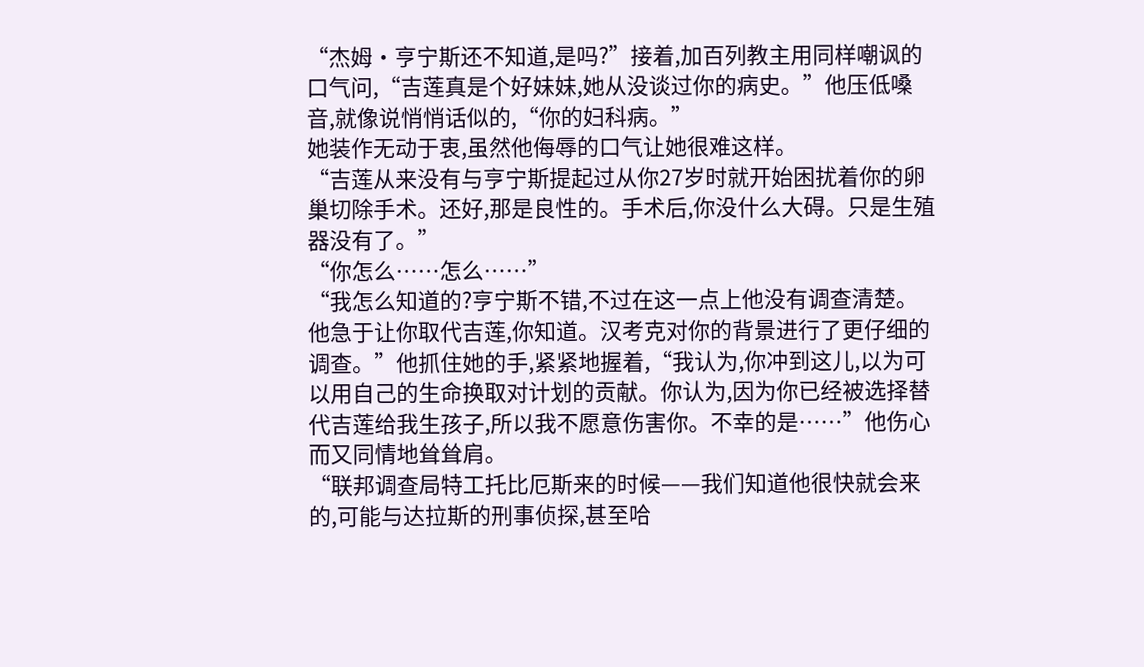“杰姆·亨宁斯还不知道,是吗?”接着,加百列教主用同样嘲讽的口气问,“吉莲真是个好妹妹,她从没谈过你的病史。”他压低嗓音,就像说悄悄话似的,“你的妇科病。”
她装作无动于衷,虽然他侮辱的口气让她很难这样。
“吉莲从来没有与亨宁斯提起过从你27岁时就开始困扰着你的卵巢切除手术。还好,那是良性的。手术后,你没什么大碍。只是生殖器没有了。”
“你怎么……怎么……”
“我怎么知道的?亨宁斯不错,不过在这一点上他没有调查清楚。他急于让你取代吉莲,你知道。汉考克对你的背景进行了更仔细的调查。”他抓住她的手,紧紧地握着,“我认为,你冲到这儿,以为可以用自己的生命换取对计划的贡献。你认为,因为你已经被选择替代吉莲给我生孩子,所以我不愿意伤害你。不幸的是……”他伤心而又同情地耸耸肩。
“联邦调查局特工托比厄斯来的时候——我们知道他很快就会来的,可能与达拉斯的刑事侦探,甚至哈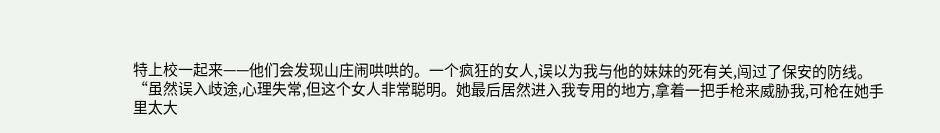特上校一起来——他们会发现山庄闹哄哄的。一个疯狂的女人,误以为我与他的妹妹的死有关,闯过了保安的防线。
“虽然误入歧途,心理失常,但这个女人非常聪明。她最后居然进入我专用的地方,拿着一把手枪来威胁我,可枪在她手里太大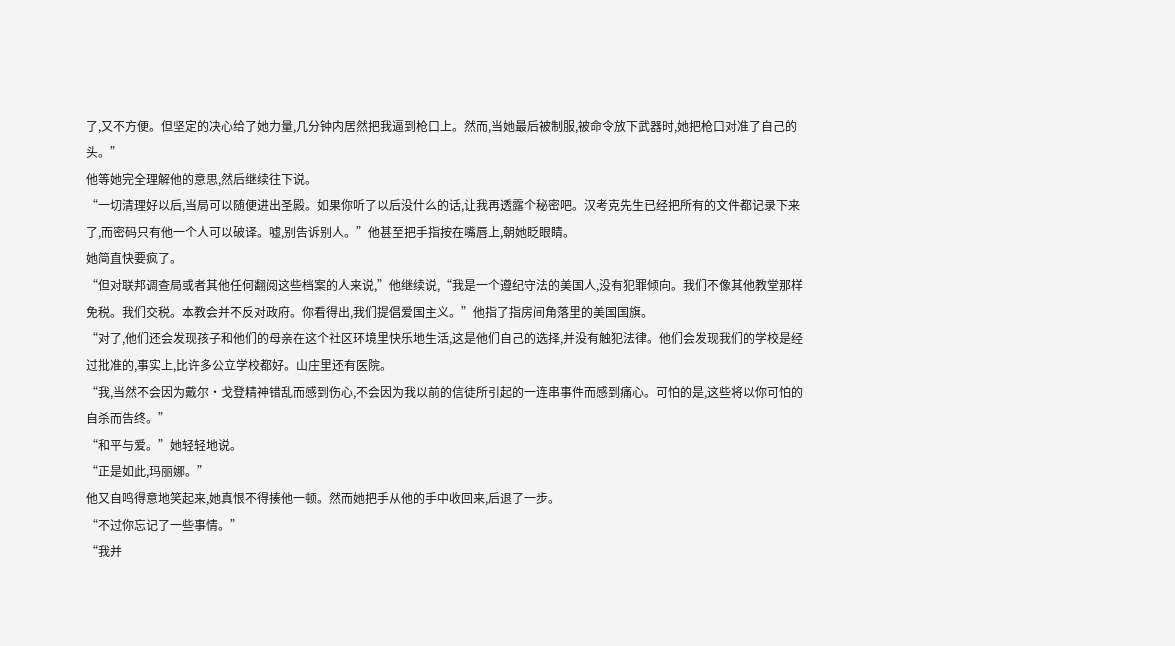了,又不方便。但坚定的决心给了她力量,几分钟内居然把我逼到枪口上。然而,当她最后被制服,被命令放下武器时,她把枪口对准了自己的头。”
他等她完全理解他的意思,然后继续往下说。
“一切清理好以后,当局可以随便进出圣殿。如果你听了以后没什么的话,让我再透露个秘密吧。汉考克先生已经把所有的文件都记录下来了,而密码只有他一个人可以破译。嘘,别告诉别人。”他甚至把手指按在嘴唇上,朝她眨眼睛。
她简直快要疯了。
“但对联邦调查局或者其他任何翻阅这些档案的人来说,”他继续说,“我是一个遵纪守法的美国人,没有犯罪倾向。我们不像其他教堂那样免税。我们交税。本教会并不反对政府。你看得出,我们提倡爱国主义。”他指了指房间角落里的美国国旗。
“对了,他们还会发现孩子和他们的母亲在这个社区环境里快乐地生活,这是他们自己的选择,并没有触犯法律。他们会发现我们的学校是经过批准的,事实上,比许多公立学校都好。山庄里还有医院。
“我,当然不会因为戴尔·戈登精神错乱而感到伤心,不会因为我以前的信徒所引起的一连串事件而感到痛心。可怕的是,这些将以你可怕的自杀而告终。”
“和平与爱。”她轻轻地说。
“正是如此,玛丽娜。”
他又自鸣得意地笑起来,她真恨不得揍他一顿。然而她把手从他的手中收回来,后退了一步。
“不过你忘记了一些事情。”
“我并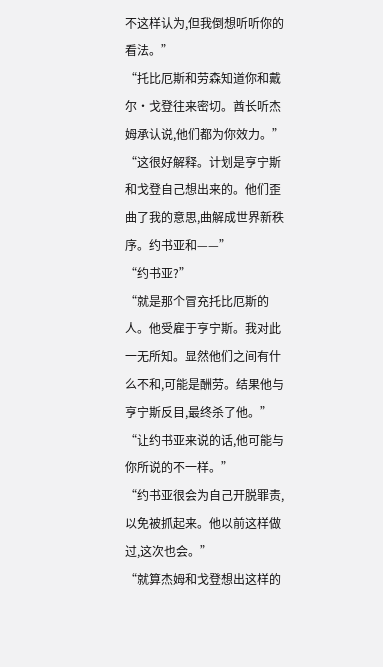不这样认为,但我倒想听听你的看法。”
“托比厄斯和劳森知道你和戴尔·戈登往来密切。酋长听杰姆承认说,他们都为你效力。”
“这很好解释。计划是亨宁斯和戈登自己想出来的。他们歪曲了我的意思,曲解成世界新秩序。约书亚和——”
“约书亚?”
“就是那个冒充托比厄斯的人。他受雇于亨宁斯。我对此一无所知。显然他们之间有什么不和,可能是酬劳。结果他与亨宁斯反目,最终杀了他。”
“让约书亚来说的话,他可能与你所说的不一样。”
“约书亚很会为自己开脱罪责,以免被抓起来。他以前这样做过,这次也会。”
“就算杰姆和戈登想出这样的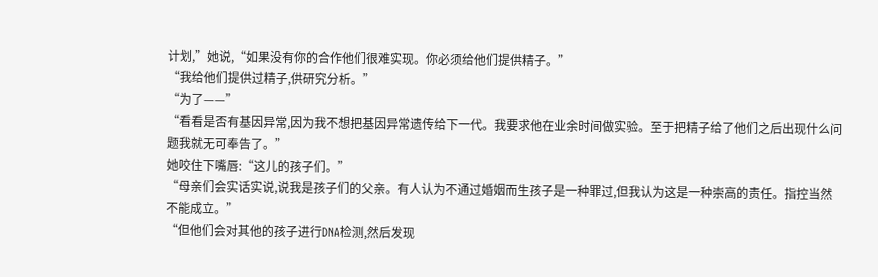计划,”她说,“如果没有你的合作他们很难实现。你必须给他们提供精子。”
“我给他们提供过精子,供研究分析。”
“为了——”
“看看是否有基因异常,因为我不想把基因异常遗传给下一代。我要求他在业余时间做实验。至于把精子给了他们之后出现什么问题我就无可奉告了。”
她咬住下嘴唇:“这儿的孩子们。”
“母亲们会实话实说,说我是孩子们的父亲。有人认为不通过婚姻而生孩子是一种罪过,但我认为这是一种崇高的责任。指控当然不能成立。”
“但他们会对其他的孩子进行DNA检测,然后发现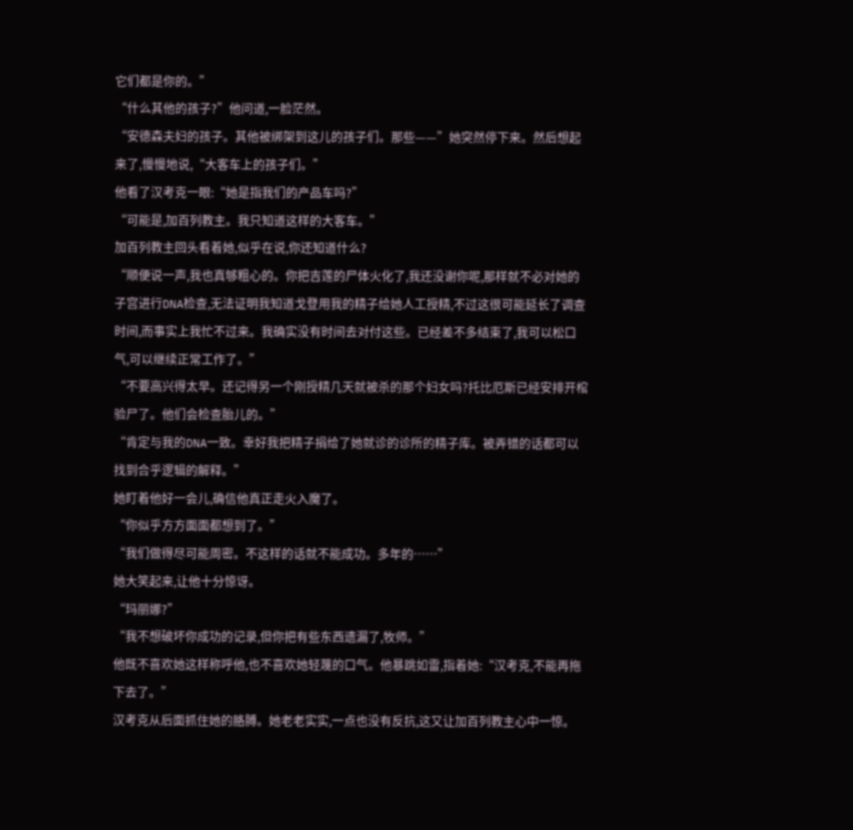它们都是你的。”
“什么其他的孩子?”他问道,一脸茫然。
“安德森夫妇的孩子。其他被绑架到这儿的孩子们。那些——”她突然停下来。然后想起来了,慢慢地说,“大客车上的孩子们。”
他看了汉考克一眼:“她是指我们的产品车吗?”
“可能是,加百列教主。我只知道这样的大客车。”
加百列教主回头看着她,似乎在说,你还知道什么?
“顺便说一声,我也真够粗心的。你把吉莲的尸体火化了,我还没谢你呢,那样就不必对她的子宫进行DNA检查,无法证明我知道戈登用我的精子给她人工授精,不过这很可能延长了调查时间,而事实上我忙不过来。我确实没有时间去对付这些。已经差不多结束了,我可以松口气,可以继续正常工作了。”
“不要高兴得太早。还记得另一个刚授精几天就被杀的那个妇女吗?托比厄斯已经安排开棺验尸了。他们会检查胎儿的。”
“肯定与我的DNA一致。幸好我把精子捐给了她就诊的诊所的精子库。被弄错的话都可以找到合乎逻辑的解释。”
她盯着他好一会儿,确信他真正走火入魔了。
“你似乎方方面面都想到了。”
“我们做得尽可能周密。不这样的话就不能成功。多年的……”
她大笑起来,让他十分惊讶。
“玛丽娜?”
“我不想破坏你成功的记录,但你把有些东西遗漏了,牧师。”
他既不喜欢她这样称呼他,也不喜欢她轻蔑的口气。他暴跳如雷,指着她:“汉考克,不能再拖下去了。”
汉考克从后面抓住她的胳膊。她老老实实,一点也没有反抗,这又让加百列教主心中一惊。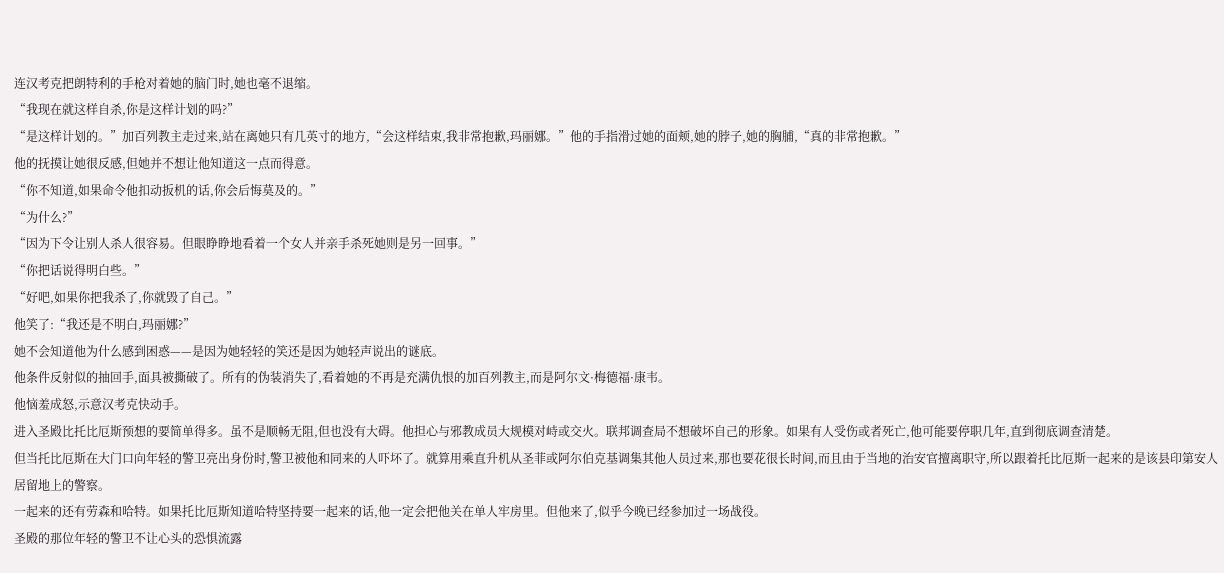连汉考克把朗特利的手枪对着她的脑门时,她也毫不退缩。
“我现在就这样自杀,你是这样计划的吗?”
“是这样计划的。”加百列教主走过来,站在离她只有几英寸的地方,“会这样结束,我非常抱歉,玛丽娜。”他的手指滑过她的面颊,她的脖子,她的胸脯,“真的非常抱歉。”
他的抚摸让她很反感,但她并不想让他知道这一点而得意。
“你不知道,如果命令他扣动扳机的话,你会后悔莫及的。”
“为什么?”
“因为下令让别人杀人很容易。但眼睁睁地看着一个女人并亲手杀死她则是另一回事。”
“你把话说得明白些。”
“好吧,如果你把我杀了,你就毁了自己。”
他笑了:“我还是不明白,玛丽娜?”
她不会知道他为什么感到困惑——是因为她轻轻的笑还是因为她轻声说出的谜底。
他条件反射似的抽回手,面具被撕破了。所有的伪装消失了,看着她的不再是充满仇恨的加百列教主,而是阿尔文·梅德福·康韦。
他恼羞成怒,示意汉考克快动手。
进入圣殿比托比厄斯预想的要简单得多。虽不是顺畅无阻,但也没有大碍。他担心与邪教成员大规模对峙或交火。联邦调查局不想破坏自己的形象。如果有人受伤或者死亡,他可能要停职几年,直到彻底调查清楚。
但当托比厄斯在大门口向年轻的警卫亮出身份时,警卫被他和同来的人吓坏了。就算用乘直升机从圣菲或阿尔伯克基调集其他人员过来,那也要花很长时间,而且由于当地的治安官擅离职守,所以跟着托比厄斯一起来的是该县印第安人居留地上的警察。
一起来的还有劳森和哈特。如果托比厄斯知道哈特坚持要一起来的话,他一定会把他关在单人牢房里。但他来了,似乎今晚已经参加过一场战役。
圣殿的那位年轻的警卫不让心头的恐惧流露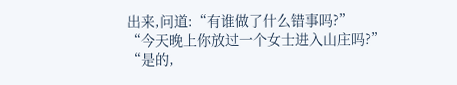出来,问道:“有谁做了什么错事吗?”
“今天晚上你放过一个女士进入山庄吗?”
“是的,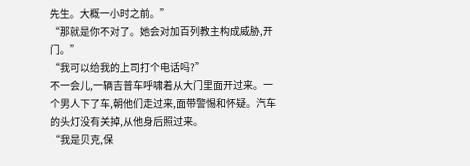先生。大概一小时之前。”
“那就是你不对了。她会对加百列教主构成威胁,开门。”
“我可以给我的上司打个电话吗?”
不一会儿,一辆吉普车呼啸着从大门里面开过来。一个男人下了车,朝他们走过来,面带警惕和怀疑。汽车的头灯没有关掉,从他身后照过来。
“我是贝克,保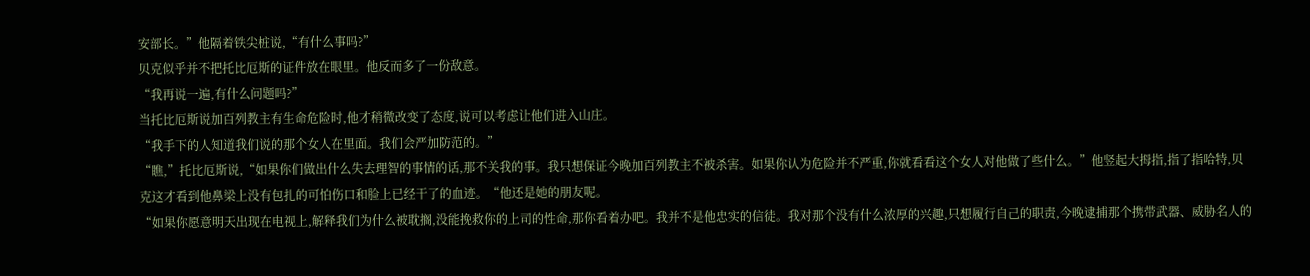安部长。”他隔着铁尖桩说,“有什么事吗?”
贝克似乎并不把托比厄斯的证件放在眼里。他反而多了一份敌意。
“我再说一遍,有什么问题吗?”
当托比厄斯说加百列教主有生命危险时,他才稍微改变了态度,说可以考虑让他们进入山庄。
“我手下的人知道我们说的那个女人在里面。我们会严加防范的。”
“瞧,”托比厄斯说,“如果你们做出什么失去理智的事情的话,那不关我的事。我只想保证今晚加百列教主不被杀害。如果你认为危险并不严重,你就看看这个女人对他做了些什么。”他竖起大拇指,指了指哈特,贝克这才看到他鼻梁上没有包扎的可怕伤口和脸上已经干了的血迹。“他还是她的朋友呢。
“如果你愿意明天出现在电视上,解释我们为什么被耽搁,没能挽救你的上司的性命,那你看着办吧。我并不是他忠实的信徒。我对那个没有什么浓厚的兴趣,只想履行自己的职责,今晚逮捕那个携带武器、威胁名人的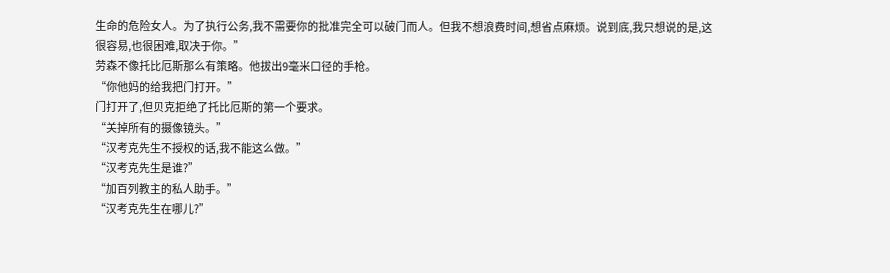生命的危险女人。为了执行公务,我不需要你的批准完全可以破门而人。但我不想浪费时间,想省点麻烦。说到底,我只想说的是,这很容易,也很困难,取决于你。”
劳森不像托比厄斯那么有策略。他拔出9毫米口径的手枪。
“你他妈的给我把门打开。”
门打开了,但贝克拒绝了托比厄斯的第一个要求。
“关掉所有的摄像镜头。”
“汉考克先生不授权的话,我不能这么做。”
“汉考克先生是谁?”
“加百列教主的私人助手。”
“汉考克先生在哪儿?”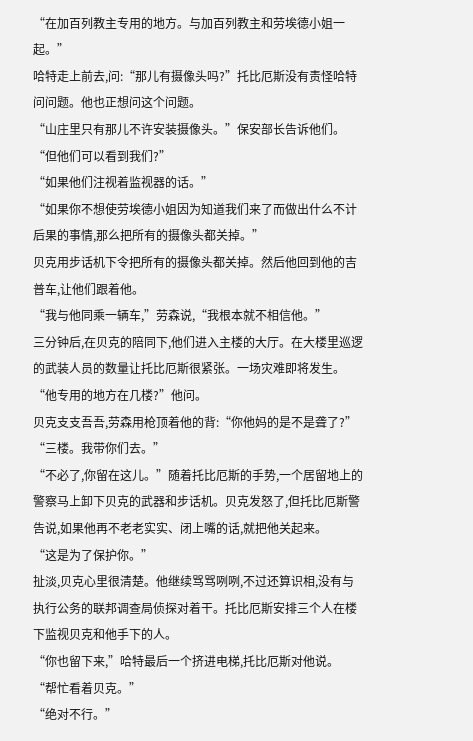“在加百列教主专用的地方。与加百列教主和劳埃德小姐一起。”
哈特走上前去,问:“那儿有摄像头吗?”托比厄斯没有责怪哈特问问题。他也正想问这个问题。
“山庄里只有那儿不许安装摄像头。”保安部长告诉他们。
“但他们可以看到我们?”
“如果他们注视着监视器的话。”
“如果你不想使劳埃德小姐因为知道我们来了而做出什么不计后果的事情,那么把所有的摄像头都关掉。”
贝克用步话机下令把所有的摄像头都关掉。然后他回到他的吉普车,让他们跟着他。
“我与他同乘一辆车,”劳森说,“我根本就不相信他。”
三分钟后,在贝克的陪同下,他们进入主楼的大厅。在大楼里巡逻的武装人员的数量让托比厄斯很紧张。一场灾难即将发生。
“他专用的地方在几楼?”他问。
贝克支支吾吾,劳森用枪顶着他的背:“你他妈的是不是聋了?”
“三楼。我带你们去。”
“不必了,你留在这儿。”随着托比厄斯的手势,一个居留地上的警察马上卸下贝克的武器和步话机。贝克发怒了,但托比厄斯警告说,如果他再不老老实实、闭上嘴的话,就把他关起来。
“这是为了保护你。”
扯淡,贝克心里很清楚。他继续骂骂咧咧,不过还算识相,没有与执行公务的联邦调查局侦探对着干。托比厄斯安排三个人在楼下监视贝克和他手下的人。
“你也留下来,”哈特最后一个挤进电梯,托比厄斯对他说。
“帮忙看着贝克。”
“绝对不行。”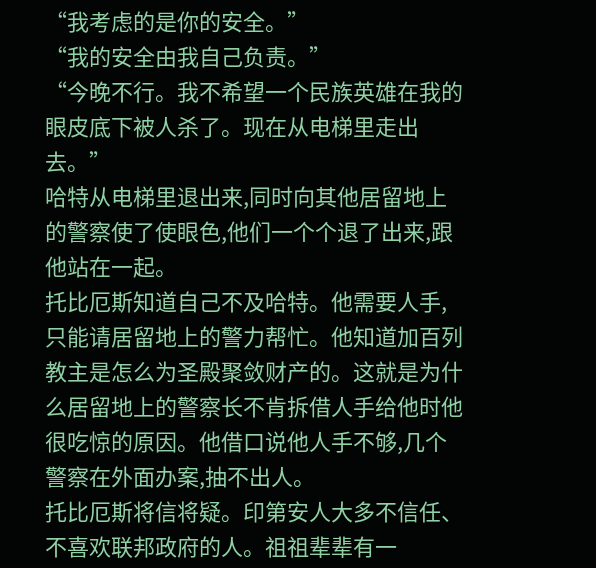“我考虑的是你的安全。”
“我的安全由我自己负责。”
“今晚不行。我不希望一个民族英雄在我的眼皮底下被人杀了。现在从电梯里走出去。”
哈特从电梯里退出来,同时向其他居留地上的警察使了使眼色,他们一个个退了出来,跟他站在一起。
托比厄斯知道自己不及哈特。他需要人手,只能请居留地上的警力帮忙。他知道加百列教主是怎么为圣殿聚敛财产的。这就是为什么居留地上的警察长不肯拆借人手给他时他很吃惊的原因。他借口说他人手不够,几个警察在外面办案,抽不出人。
托比厄斯将信将疑。印第安人大多不信任、不喜欢联邦政府的人。祖祖辈辈有一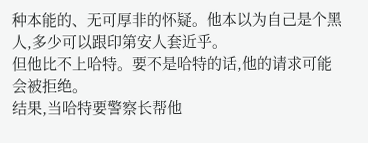种本能的、无可厚非的怀疑。他本以为自己是个黑人,多少可以跟印第安人套近乎。
但他比不上哈特。要不是哈特的话,他的请求可能会被拒绝。
结果,当哈特要警察长帮他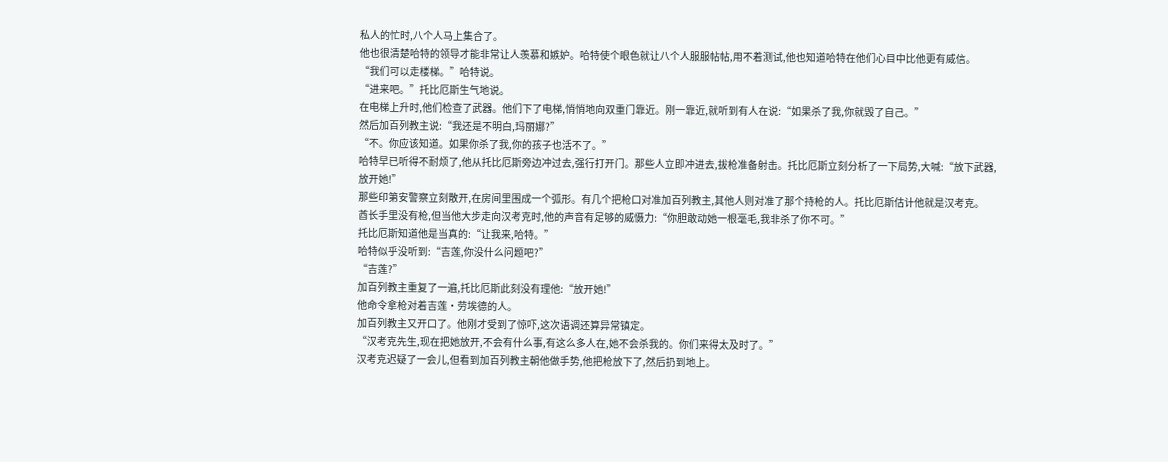私人的忙时,八个人马上集合了。
他也很清楚哈特的领导才能非常让人羡慕和嫉妒。哈特使个眼色就让八个人服服帖帖,用不着测试,他也知道哈特在他们心目中比他更有威信。
“我们可以走楼梯。”哈特说。
“进来吧。”托比厄斯生气地说。
在电梯上升时,他们检查了武器。他们下了电梯,悄悄地向双重门靠近。刚一靠近,就听到有人在说:“如果杀了我,你就毁了自己。”
然后加百列教主说:“我还是不明白,玛丽娜?”
“不。你应该知道。如果你杀了我,你的孩子也活不了。”
哈特早已听得不耐烦了,他从托比厄斯旁边冲过去,强行打开门。那些人立即冲进去,拔枪准备射击。托比厄斯立刻分析了一下局势,大喊:“放下武器,放开她!”
那些印第安警察立刻散开,在房间里围成一个弧形。有几个把枪口对准加百列教主,其他人则对准了那个持枪的人。托比厄斯估计他就是汉考克。
酋长手里没有枪,但当他大步走向汉考克时,他的声音有足够的威慑力:“你胆敢动她一根毫毛,我非杀了你不可。”
托比厄斯知道他是当真的:“让我来,哈特。”
哈特似乎没听到:“吉莲,你没什么问题吧?”
“吉莲?”
加百列教主重复了一遍,托比厄斯此刻没有理他:“放开她!”
他命令拿枪对着吉莲·劳埃德的人。
加百列教主又开口了。他刚才受到了惊吓,这次语调还算异常镇定。
“汉考克先生,现在把她放开,不会有什么事,有这么多人在,她不会杀我的。你们来得太及时了。”
汉考克迟疑了一会儿,但看到加百列教主朝他做手势,他把枪放下了,然后扔到地上。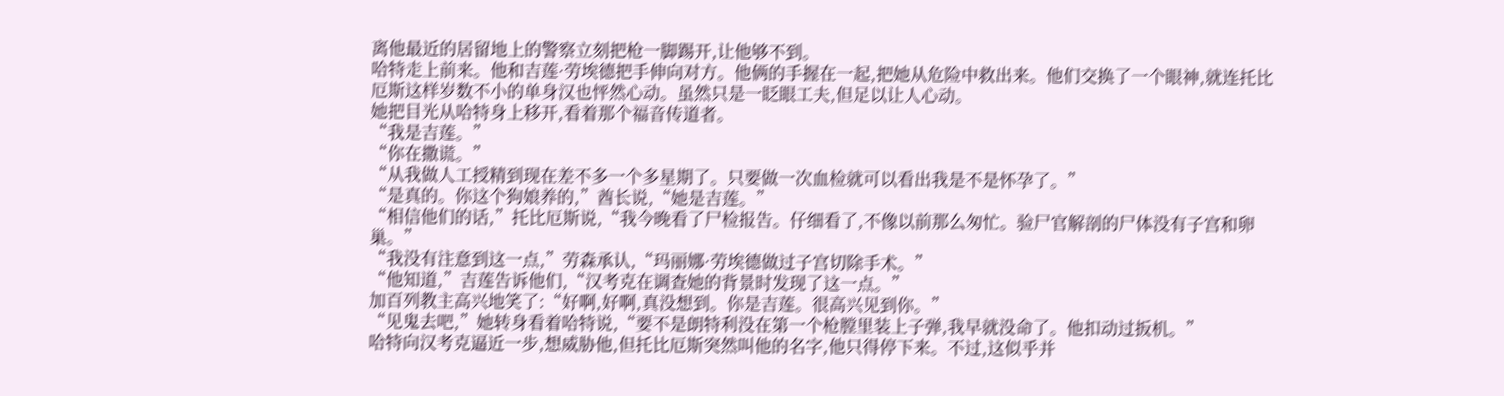离他最近的居留地上的警察立刻把枪一脚踢开,让他够不到。
哈特走上前来。他和吉莲·劳埃德把手伸向对方。他俩的手握在一起,把她从危险中救出来。他们交换了一个眼神,就连托比厄斯这样岁数不小的单身汉也怦然心动。虽然只是一眨眼工夫,但足以让人心动。
她把目光从哈特身上移开,看着那个福音传道者。
“我是吉莲。”
“你在撒谎。”
“从我做人工授精到现在差不多一个多星期了。只要做一次血检就可以看出我是不是怀孕了。”
“是真的。你这个狗娘养的,”酋长说,“她是吉莲。”
“相信他们的话,”托比厄斯说,“我今晚看了尸检报告。仔细看了,不像以前那么匆忙。验尸官解剖的尸体没有子宫和卵巢。”
“我没有注意到这一点,”劳森承认,“玛丽娜·劳埃德做过子宫切除手术。”
“他知道,”吉莲告诉他们,“汉考克在调查她的背景时发现了这一点。”
加百列教主高兴地笑了:“好啊,好啊,真没想到。你是吉莲。很高兴见到你。”
“见鬼去吧,”她转身看着哈特说,“要不是朗特利没在第一个枪膛里装上子弹,我早就没命了。他扣动过扳机。”
哈特向汉考克逼近一步,想威胁他,但托比厄斯突然叫他的名字,他只得停下来。不过,这似乎并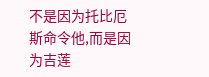不是因为托比厄斯命令他,而是因为吉莲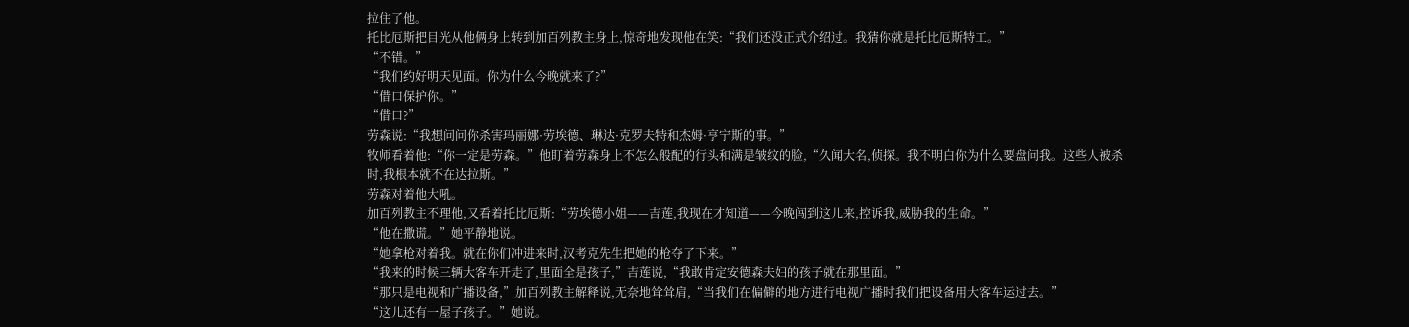拉住了他。
托比厄斯把目光从他俩身上转到加百列教主身上,惊奇地发现他在笑:“我们还没正式介绍过。我猜你就是托比厄斯特工。”
“不错。”
“我们约好明天见面。你为什么今晚就来了?”
“借口保护你。”
“借口?”
劳森说:“我想问问你杀害玛丽娜·劳埃德、琳达·克罗夫特和杰姆·亨宁斯的事。”
牧师看着他:“你一定是劳森。”他盯着劳森身上不怎么般配的行头和满是皱纹的脸,“久闻大名,侦探。我不明白你为什么要盘问我。这些人被杀时,我根本就不在达拉斯。”
劳森对着他大吼。
加百列教主不理他,又看着托比厄斯:“劳埃德小姐——吉莲,我现在才知道——今晚闯到这儿来,控诉我,威胁我的生命。”
“他在撒谎。”她平静地说。
“她拿枪对着我。就在你们冲进来时,汉考克先生把她的枪夺了下来。”
“我来的时候三辆大客车开走了,里面全是孩子,”吉莲说,“我敢肯定安德森夫妇的孩子就在那里面。”
“那只是电视和广播设备,”加百列教主解释说,无奈地耸耸肩,“当我们在偏僻的地方进行电视广播时我们把设备用大客车运过去。”
“这儿还有一屋子孩子。”她说。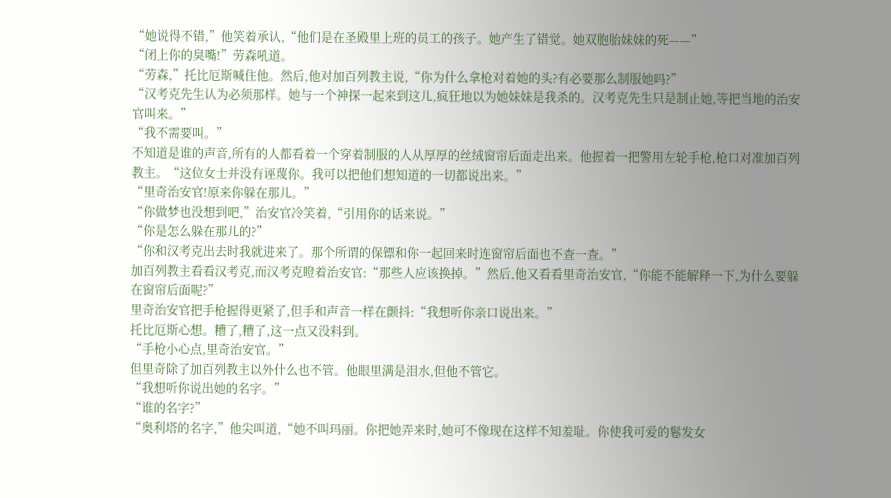“她说得不错,”他笑着承认,“他们是在圣殿里上班的员工的孩子。她产生了错觉。她双胞胎妹妹的死——”
“闭上你的臭嘴!”劳森吼道。
“劳森,”托比厄斯喊住他。然后,他对加百列教主说,“你为什么拿枪对着她的头?有必要那么制服她吗?”
“汉考克先生认为必须那样。她与一个神探一起来到这儿,疯狂地以为她妹妹是我杀的。汉考克先生只是制止她,等把当地的治安官叫来。”
“我不需要叫。”
不知道是谁的声音,所有的人都看着一个穿着制服的人从厚厚的丝绒窗帘后面走出来。他握着一把警用左轮手枪,枪口对准加百列教主。“这位女士并没有诬蔑你。我可以把他们想知道的一切都说出来。”
“里奇治安官!原来你躲在那儿。”
“你做梦也没想到吧,”治安官冷笑着,“引用你的话来说。”
“你是怎么躲在那儿的?”
“你和汉考克出去时我就进来了。那个所谓的保镖和你一起回来时连窗帘后面也不查一查。”
加百列教主看看汉考克,而汉考克瞪着治安官:“那些人应该换掉。”然后,他又看看里奇治安官,“你能不能解释一下,为什么要躲在窗帘后面呢?”
里奇治安官把手枪握得更紧了,但手和声音一样在颤抖:“我想听你亲口说出来。”
托比厄斯心想。糟了,糟了,这一点又没料到。
“手枪小心点,里奇治安官。”
但里奇除了加百列教主以外什么也不管。他眼里满是泪水,但他不管它。
“我想听你说出她的名字。”
“谁的名字?”
“奥利塔的名字,”他尖叫道,“她不叫玛丽。你把她弄来时,她可不像现在这样不知羞耻。你使我可爱的鬈发女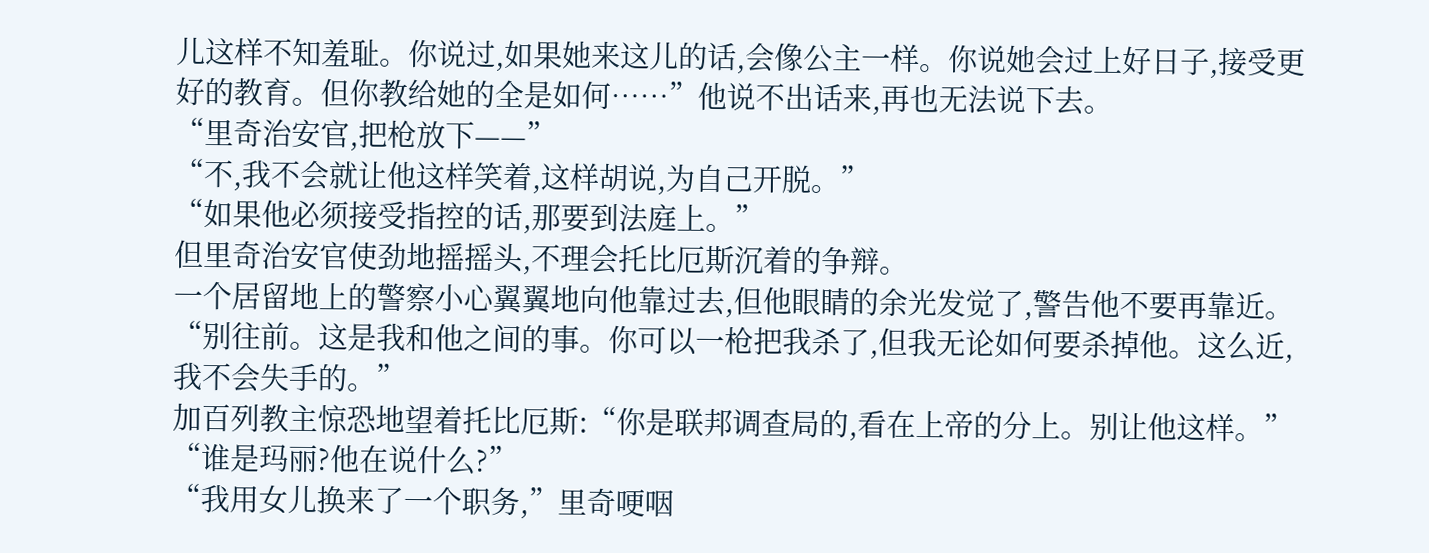儿这样不知羞耻。你说过,如果她来这儿的话,会像公主一样。你说她会过上好日子,接受更好的教育。但你教给她的全是如何……”他说不出话来,再也无法说下去。
“里奇治安官,把枪放下——”
“不,我不会就让他这样笑着,这样胡说,为自己开脱。”
“如果他必须接受指控的话,那要到法庭上。”
但里奇治安官使劲地摇摇头,不理会托比厄斯沉着的争辩。
一个居留地上的警察小心翼翼地向他靠过去,但他眼睛的余光发觉了,警告他不要再靠近。
“别往前。这是我和他之间的事。你可以一枪把我杀了,但我无论如何要杀掉他。这么近,我不会失手的。”
加百列教主惊恐地望着托比厄斯:“你是联邦调查局的,看在上帝的分上。别让他这样。”
“谁是玛丽?他在说什么?”
“我用女儿换来了一个职务,”里奇哽咽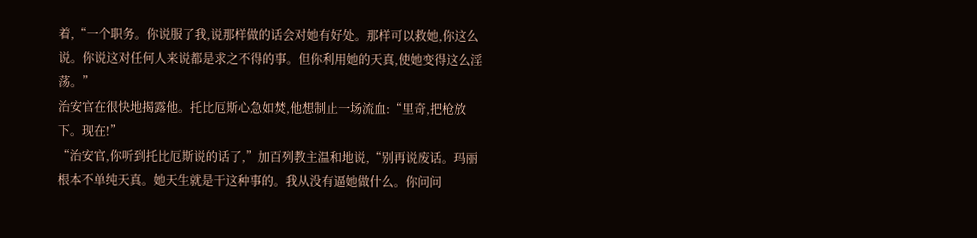着,“一个职务。你说服了我,说那样做的话会对她有好处。那样可以救她,你这么说。你说这对任何人来说都是求之不得的事。但你利用她的天真,使她变得这么淫荡。”
治安官在很快地揭露他。托比厄斯心急如焚,他想制止一场流血:“里奇,把枪放下。现在!”
“治安官,你听到托比厄斯说的话了,”加百列教主温和地说,“别再说废话。玛丽根本不单纯天真。她天生就是干这种事的。我从没有逼她做什么。你问问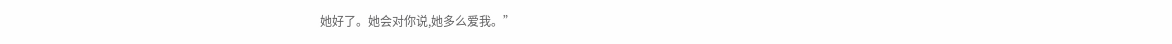她好了。她会对你说,她多么爱我。”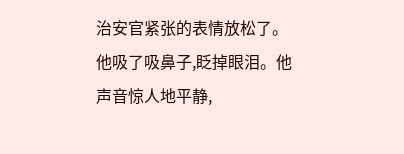治安官紧张的表情放松了。他吸了吸鼻子,眨掉眼泪。他声音惊人地平静,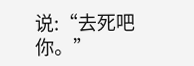说:“去死吧你。”